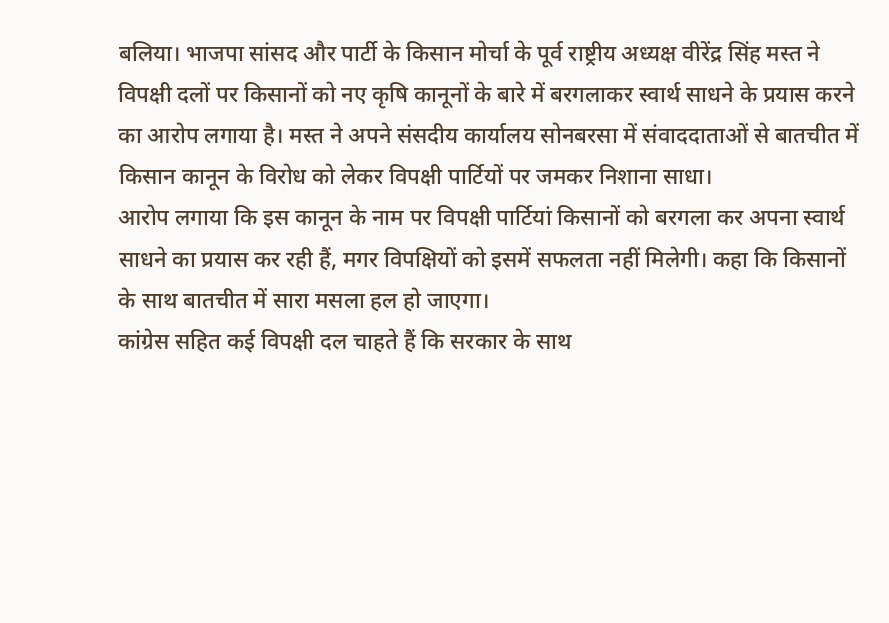बलिया। भाजपा सांसद और पार्टी के किसान मोर्चा के पूर्व राष्ट्रीय अध्यक्ष वीरेंद्र सिंह मस्त ने विपक्षी दलों पर किसानों को नए कृषि कानूनों के बारे में बरगलाकर स्वार्थ साधने के प्रयास करने का आरोप लगाया है। मस्त ने अपने संसदीय कार्यालय सोनबरसा में संवाददाताओं से बातचीत में किसान कानून के विरोध को लेकर विपक्षी पार्टियों पर जमकर निशाना साधा।
आरोप लगाया कि इस कानून के नाम पर विपक्षी पार्टियां किसानों को बरगला कर अपना स्वार्थ साधने का प्रयास कर रही हैं, मगर विपक्षियों को इसमें सफलता नहीं मिलेगी। कहा कि किसानों के साथ बातचीत में सारा मसला हल हो जाएगा।
कांग्रेस सहित कई विपक्षी दल चाहते हैं कि सरकार के साथ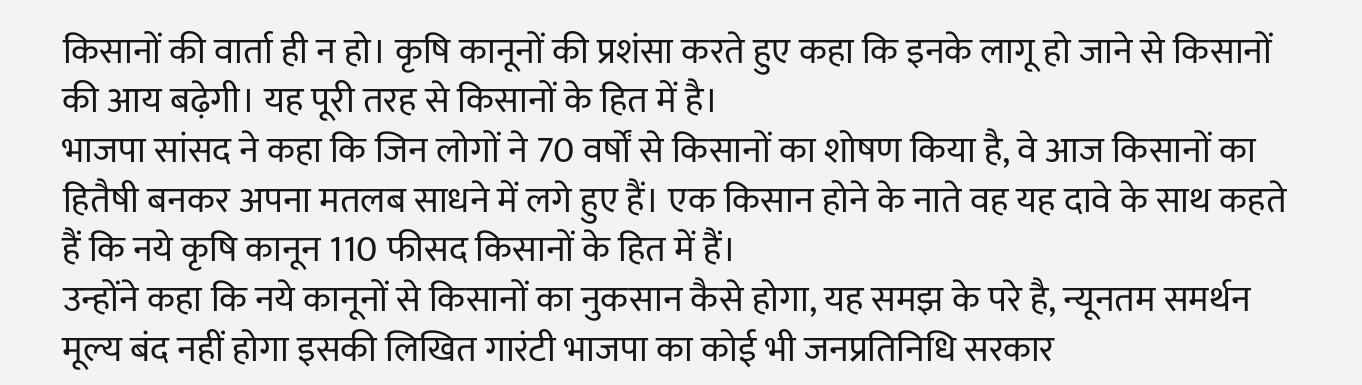किसानों की वार्ता ही न हो। कृषि कानूनों की प्रशंसा करते हुए कहा कि इनके लागू हो जाने से किसानों की आय बढ़ेगी। यह पूरी तरह से किसानों के हित में है।
भाजपा सांसद ने कहा कि जिन लोगों ने 70 वर्षों से किसानों का शोषण किया है, वे आज किसानों का हितैषी बनकर अपना मतलब साधने में लगे हुए हैं। एक किसान होने के नाते वह यह दावे के साथ कहते हैं कि नये कृषि कानून 110 फीसद किसानों के हित में हैं।
उन्होंने कहा कि नये कानूनों से किसानों का नुकसान कैसे होगा, यह समझ के परे है, न्यूनतम समर्थन मूल्य बंद नहीं होगा इसकी लिखित गारंटी भाजपा का कोई भी जनप्रतिनिधि सरकार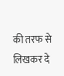की तरफ से लिखकर दे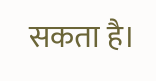सकता है।